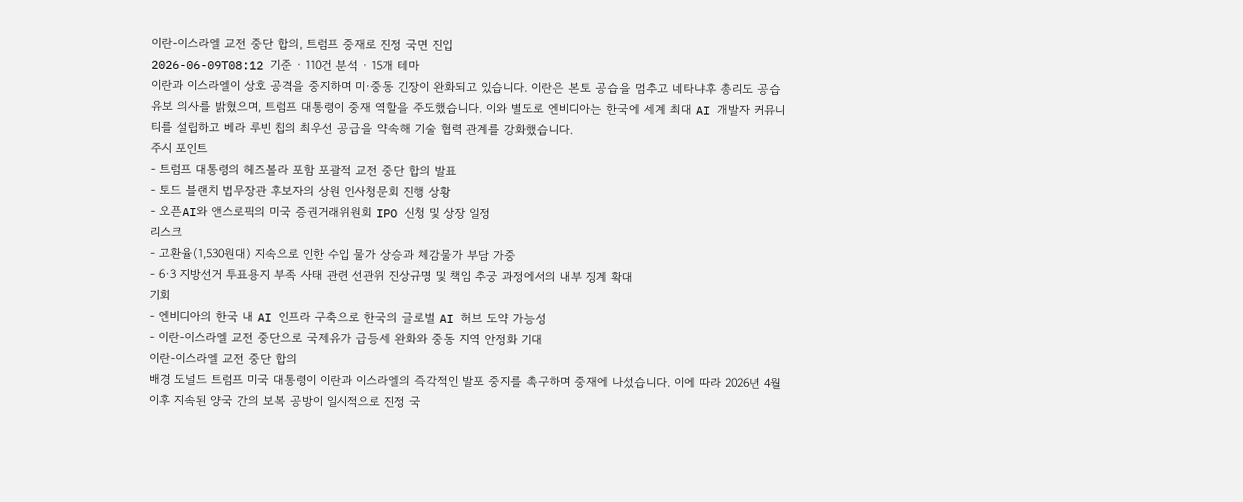이란-이스라엘 교전 중단 합의, 트럼프 중재로 진정 국면 진입
2026-06-09T08:12 기준 · 110건 분석 · 15개 테마
이란과 이스라엘이 상호 공격을 중지하며 미·중동 긴장이 완화되고 있습니다. 이란은 본토 공습을 멈추고 네타냐후 총리도 공습 유보 의사를 밝혔으며, 트럼프 대통령이 중재 역할을 주도했습니다. 이와 별도로 엔비디아는 한국에 세계 최대 AI 개발자 커뮤니티를 설립하고 베라 루빈 칩의 최우선 공급을 약속해 기술 협력 관계를 강화했습니다.
주시 포인트
- 트럼프 대통령의 헤즈볼라 포함 포괄적 교전 중단 합의 발표
- 토드 블랜치 법무장관 후보자의 상원 인사청문회 진행 상황
- 오픈AI와 앤스로픽의 미국 증권거래위원회 IPO 신청 및 상장 일정
리스크
- 고환율(1,530원대) 지속으로 인한 수입 물가 상승과 체감물가 부담 가중
- 6·3 지방선거 투표용지 부족 사태 관련 선관위 진상규명 및 책임 추궁 과정에서의 내부 징계 확대
기회
- 엔비디아의 한국 내 AI 인프라 구축으로 한국의 글로벌 AI 허브 도약 가능성
- 이란-이스라엘 교전 중단으로 국제유가 급등세 완화와 중동 지역 안정화 기대
이란-이스라엘 교전 중단 합의
배경 도널드 트럼프 미국 대통령이 이란과 이스라엘의 즉각적인 발포 중지를 촉구하며 중재에 나섰습니다. 이에 따라 2026년 4월 이후 지속된 양국 간의 보복 공방이 일시적으로 진정 국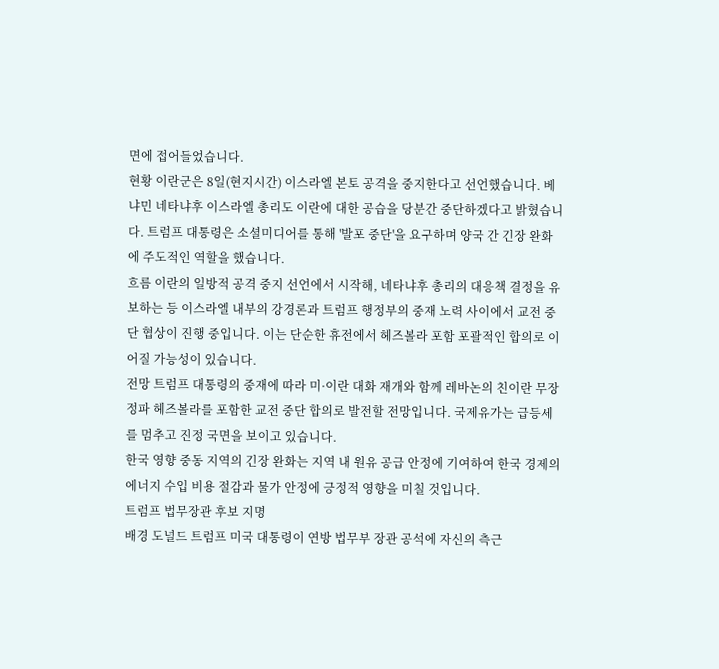면에 접어들었습니다.
현황 이란군은 8일(현지시간) 이스라엘 본토 공격을 중지한다고 선언했습니다. 베냐민 네타냐후 이스라엘 총리도 이란에 대한 공습을 당분간 중단하겠다고 밝혔습니다. 트럼프 대통령은 소셜미디어를 통해 '발포 중단'을 요구하며 양국 간 긴장 완화에 주도적인 역할을 했습니다.
흐름 이란의 일방적 공격 중지 선언에서 시작해, 네타냐후 총리의 대응책 결정을 유보하는 등 이스라엘 내부의 강경론과 트럼프 행정부의 중재 노력 사이에서 교전 중단 협상이 진행 중입니다. 이는 단순한 휴전에서 헤즈볼라 포함 포괄적인 합의로 이어질 가능성이 있습니다.
전망 트럼프 대통령의 중재에 따라 미·이란 대화 재개와 함께 레바논의 친이란 무장정파 헤즈볼라를 포함한 교전 중단 합의로 발전할 전망입니다. 국제유가는 급등세를 멈추고 진정 국면을 보이고 있습니다.
한국 영향 중동 지역의 긴장 완화는 지역 내 원유 공급 안정에 기여하여 한국 경제의 에너지 수입 비용 절감과 물가 안정에 긍정적 영향을 미칠 것입니다.
트럼프 법무장관 후보 지명
배경 도널드 트럼프 미국 대통령이 연방 법무부 장관 공석에 자신의 측근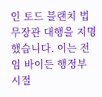인 토드 블랜치 법무장관 대행을 지명했습니다. 이는 전임 바이든 행정부 시절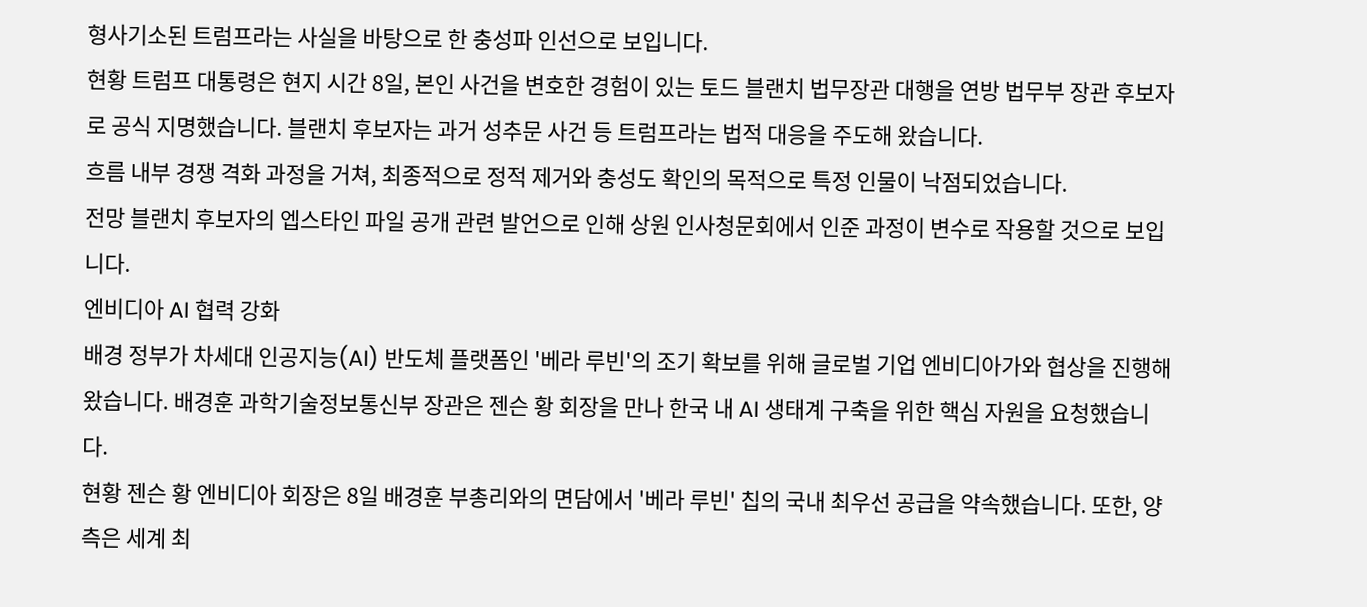형사기소된 트럼프라는 사실을 바탕으로 한 충성파 인선으로 보입니다.
현황 트럼프 대통령은 현지 시간 8일, 본인 사건을 변호한 경험이 있는 토드 블랜치 법무장관 대행을 연방 법무부 장관 후보자로 공식 지명했습니다. 블랜치 후보자는 과거 성추문 사건 등 트럼프라는 법적 대응을 주도해 왔습니다.
흐름 내부 경쟁 격화 과정을 거쳐, 최종적으로 정적 제거와 충성도 확인의 목적으로 특정 인물이 낙점되었습니다.
전망 블랜치 후보자의 엡스타인 파일 공개 관련 발언으로 인해 상원 인사청문회에서 인준 과정이 변수로 작용할 것으로 보입니다.
엔비디아 AI 협력 강화
배경 정부가 차세대 인공지능(AI) 반도체 플랫폼인 '베라 루빈'의 조기 확보를 위해 글로벌 기업 엔비디아가와 협상을 진행해 왔습니다. 배경훈 과학기술정보통신부 장관은 젠슨 황 회장을 만나 한국 내 AI 생태계 구축을 위한 핵심 자원을 요청했습니다.
현황 젠슨 황 엔비디아 회장은 8일 배경훈 부총리와의 면담에서 '베라 루빈' 칩의 국내 최우선 공급을 약속했습니다. 또한, 양측은 세계 최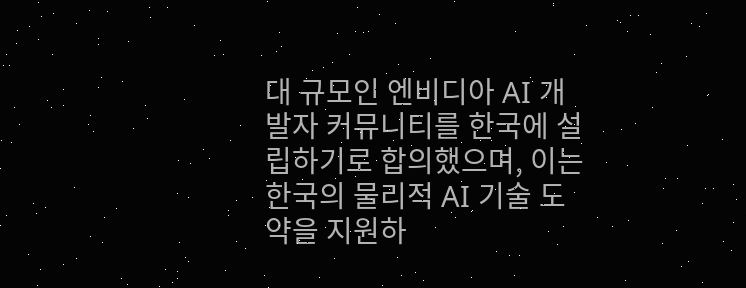대 규모인 엔비디아 AI 개발자 커뮤니티를 한국에 설립하기로 합의했으며, 이는 한국의 물리적 AI 기술 도약을 지원하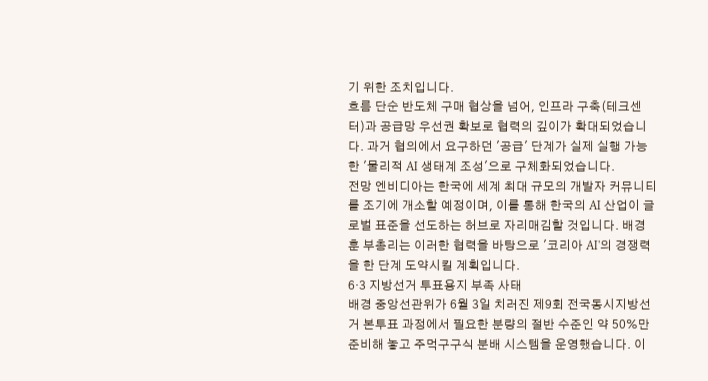기 위한 조치입니다.
흐름 단순 반도체 구매 협상을 넘어, 인프라 구축(테크센터)과 공급망 우선권 확보로 협력의 깊이가 확대되었습니다. 과거 협의에서 요구하던 '공급' 단계가 실제 실행 가능한 '물리적 AI 생태계 조성'으로 구체화되었습니다.
전망 엔비디아는 한국에 세계 최대 규모의 개발자 커뮤니티를 조기에 개소할 예정이며, 이를 통해 한국의 AI 산업이 글로벌 표준을 선도하는 허브로 자리매김할 것입니다. 배경훈 부총리는 이러한 협력을 바탕으로 '코리아 AI'의 경쟁력을 한 단계 도약시킬 계획입니다.
6·3 지방선거 투표용지 부족 사태
배경 중앙선관위가 6월 3일 치러진 제9회 전국동시지방선거 본투표 과정에서 필요한 분량의 절반 수준인 약 50%만 준비해 놓고 주먹구구식 분배 시스템을 운영했습니다. 이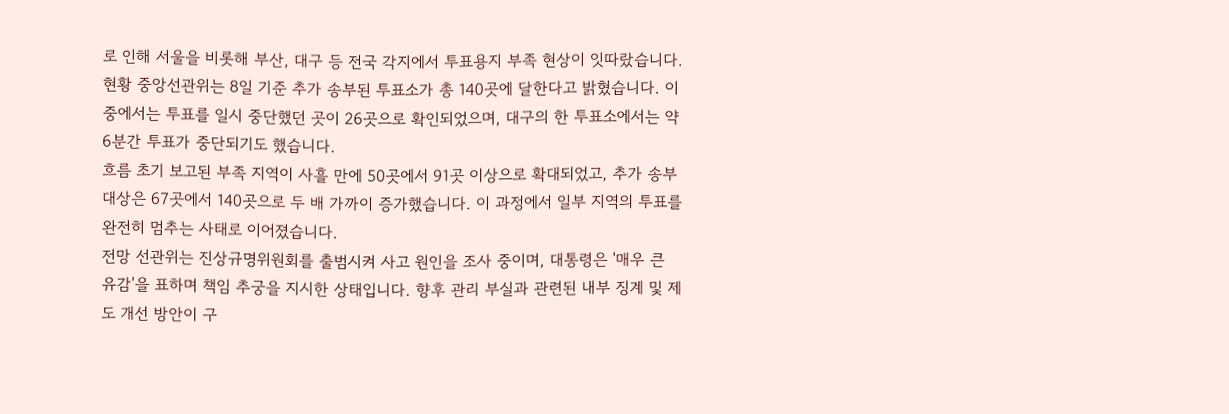로 인해 서울을 비롯해 부산, 대구 등 전국 각지에서 투표용지 부족 현상이 잇따랐습니다.
현황 중앙선관위는 8일 기준 추가 송부된 투표소가 총 140곳에 달한다고 밝혔습니다. 이 중에서는 투표를 일시 중단했던 곳이 26곳으로 확인되었으며, 대구의 한 투표소에서는 약 6분간 투표가 중단되기도 했습니다.
흐름 초기 보고된 부족 지역이 사흘 만에 50곳에서 91곳 이상으로 확대되었고, 추가 송부 대상은 67곳에서 140곳으로 두 배 가까이 증가했습니다. 이 과정에서 일부 지역의 투표를 완전히 멈추는 사태로 이어졌습니다.
전망 선관위는 진상규명위원회를 출범시켜 사고 원인을 조사 중이며, 대통령은 '매우 큰 유감'을 표하며 책임 추궁을 지시한 상태입니다. 향후 관리 부실과 관련된 내부 징계 및 제도 개선 방안이 구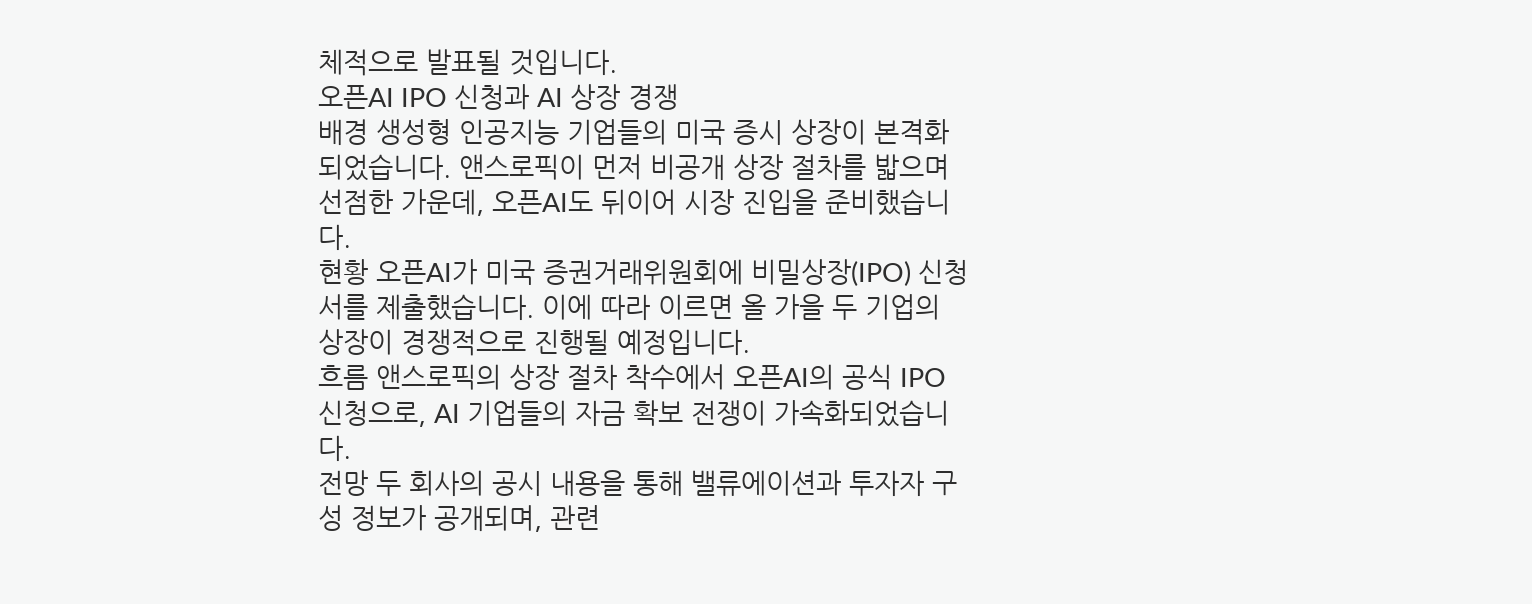체적으로 발표될 것입니다.
오픈AI IPO 신청과 AI 상장 경쟁
배경 생성형 인공지능 기업들의 미국 증시 상장이 본격화되었습니다. 앤스로픽이 먼저 비공개 상장 절차를 밟으며 선점한 가운데, 오픈AI도 뒤이어 시장 진입을 준비했습니다.
현황 오픈AI가 미국 증권거래위원회에 비밀상장(IPO) 신청서를 제출했습니다. 이에 따라 이르면 올 가을 두 기업의 상장이 경쟁적으로 진행될 예정입니다.
흐름 앤스로픽의 상장 절차 착수에서 오픈AI의 공식 IPO 신청으로, AI 기업들의 자금 확보 전쟁이 가속화되었습니다.
전망 두 회사의 공시 내용을 통해 밸류에이션과 투자자 구성 정보가 공개되며, 관련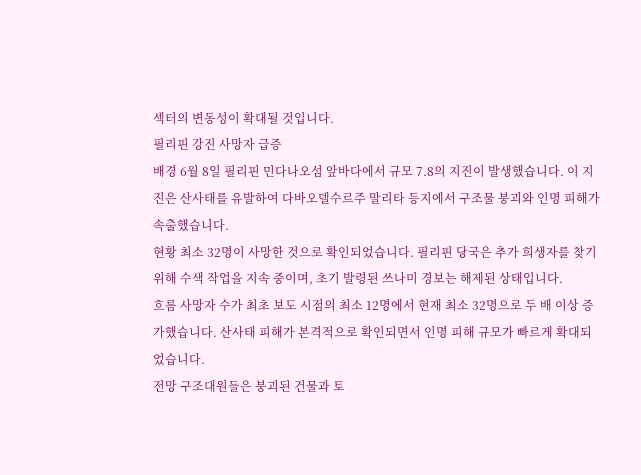섹터의 변동성이 확대될 것입니다.
필리핀 강진 사망자 급증
배경 6월 8일 필리핀 민다나오섬 앞바다에서 규모 7.8의 지진이 발생했습니다. 이 지진은 산사태를 유발하여 다바오델수르주 말리타 등지에서 구조물 붕괴와 인명 피해가 속출했습니다.
현황 최소 32명이 사망한 것으로 확인되었습니다. 필리핀 당국은 추가 희생자를 찾기 위해 수색 작업을 지속 중이며, 초기 발령된 쓰나미 경보는 해제된 상태입니다.
흐름 사망자 수가 최초 보도 시점의 최소 12명에서 현재 최소 32명으로 두 배 이상 증가했습니다. 산사태 피해가 본격적으로 확인되면서 인명 피해 규모가 빠르게 확대되었습니다.
전망 구조대원들은 붕괴된 건물과 토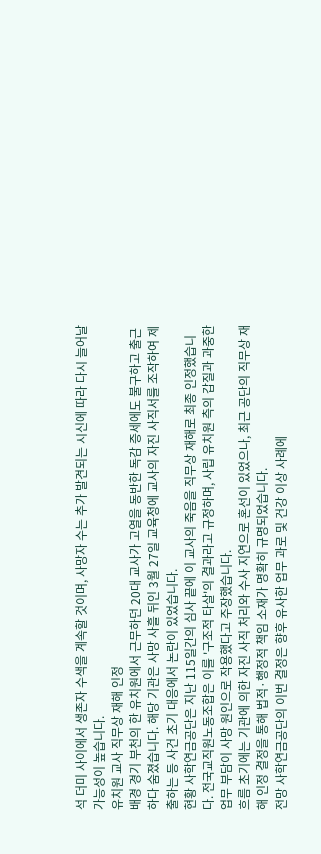석 더미 사이에서 생존자 수색을 계속할 것이며, 사망자 수는 추가 발견되는 시신에 따라 다시 늘어날 가능성이 높습니다.
유치원 교사 직무상 재해 인정
배경 경기 부천의 한 유치원에서 근무하던 20대 교사가 고열을 동반한 독감 증세에도 불구하고 출근하다 숨졌습니다. 해당 기관은 사망 사흘 뒤인 3월 27일 교육청에 교사의 자진 사직서를 조작하여 제출하는 등 사건 초기 대응에서 논란이 있었습니다.
현황 사학연금공단은 지난 115일간의 심사 끝에 이 교사의 죽음을 직무상 재해로 최종 인정했습니다. 전국교직원노동조합은 이를 '구조적 타살'의 결과라고 규정하며, 사립 유치원 측의 갑질과 과중한 업무 부담이 사망 원인으로 작용했다고 주장했습니다.
흐름 초기에는 기관에 의한 자진 사직 처리와 수사 지연으로 혼선이 있었으나, 최근 공단의 직무상 재해 인정 결정을 통해 법적·행정적 책임 소재가 명확히 규명되었습니다.
전망 사학연금공단의 이번 결정은 향후 유사한 업무 과로 및 건강 이상 사례에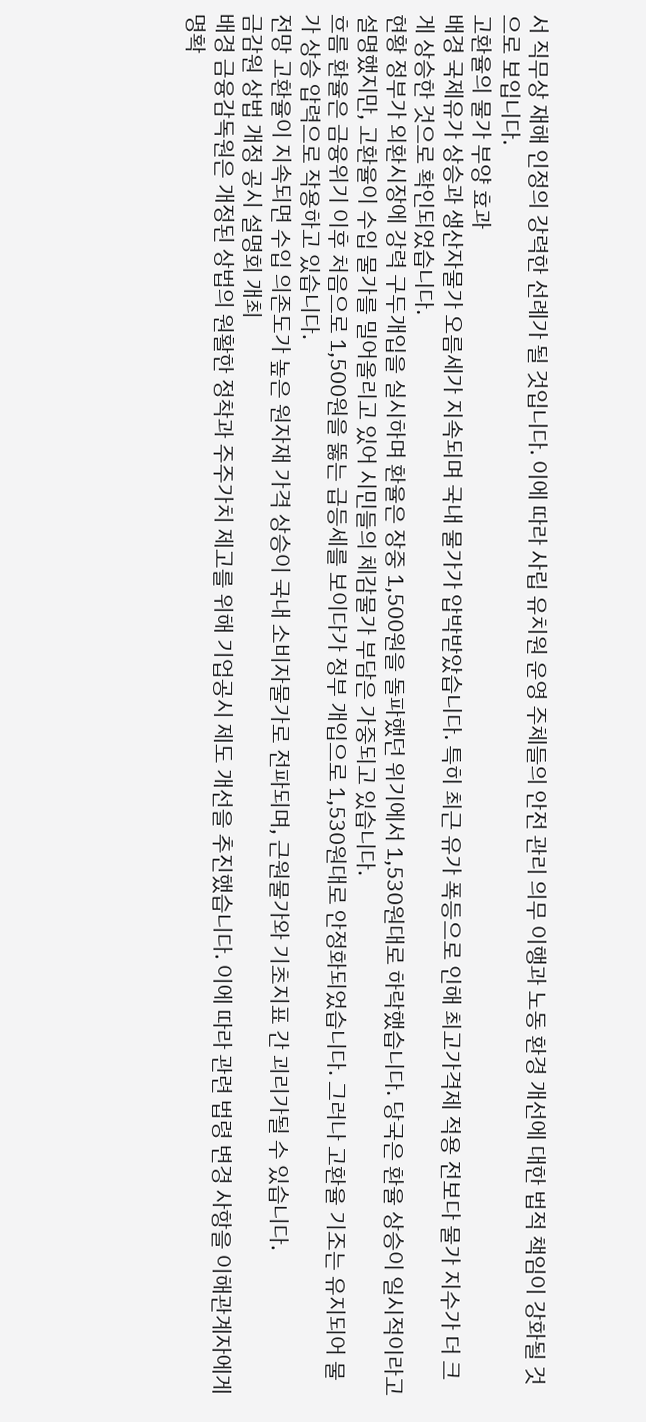서 직무상 재해 인정의 강력한 선례가 될 것입니다. 이에 따라 사립 유치원 운영 주체들의 안전 관리 의무 이행과 노동 환경 개선에 대한 법적 책임이 강화될 것으로 보입니다.
고환율의 물가 부양 효과
배경 국제유가 상승과 생산자물가 오름세가 지속되며 국내 물가가 압박받았습니다. 특히 최근 유가 폭등으로 인해 최고가격제 적용 전보다 물가 지수가 더 크게 상승한 것으로 확인되었습니다.
현황 정부가 외환시장에 강력 구두개입을 실시하며 환율은 장중 1,500원을 돌파했던 위기에서 1,530원대로 하락했습니다. 당국은 환율 상승이 일시적이라고 설명했지만, 고환율이 수입 물가를 밀어올리고 있어 시민들의 체감물가 부담은 가중되고 있습니다.
흐름 환율은 금융위기 이후 처음으로 1,500원을 뚫는 급등세를 보이다가 정부 개입으로 1,530원대로 안정화되었습니다. 그러나 고환율 기조는 유지되어 물가 상승 압력으로 작용하고 있습니다.
전망 고환율이 지속되면 수입 의존도가 높은 원자재 가격 상승이 국내 소비자물가로 전파되며, 근원물가와 기초지표 간 괴리가될 수 있습니다.
금감원 상법 개정 공시 설명회 개최
배경 금융감독원은 개정된 상법의 원활한 정착과 주주가치 제고를 위해 기업공시 제도 개선을 추진했습니다. 이에 따라 관련 법령 변경 사항을 이해관계자에게 명확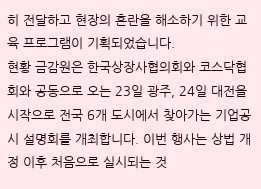히 전달하고 현장의 혼란을 해소하기 위한 교육 프로그램이 기획되었습니다.
현황 금감원은 한국상장사협의회와 코스닥협회와 공동으로 오는 23일 광주, 24일 대전을 시작으로 전국 6개 도시에서 찾아가는 기업공시 설명회를 개최합니다. 이번 행사는 상법 개정 이후 처음으로 실시되는 것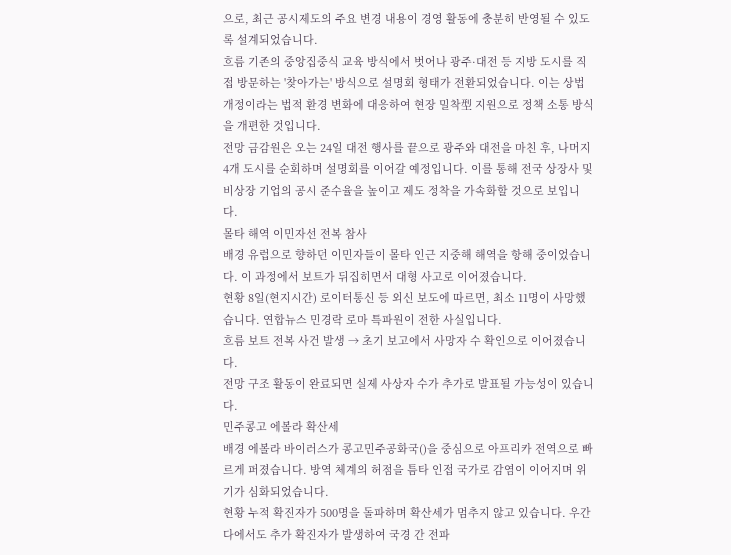으로, 최근 공시제도의 주요 변경 내용이 경영 활동에 충분히 반영될 수 있도록 설계되었습니다.
흐름 기존의 중앙집중식 교육 방식에서 벗어나 광주·대전 등 지방 도시를 직접 방문하는 '찾아가는' 방식으로 설명회 형태가 전환되었습니다. 이는 상법 개정이라는 법적 환경 변화에 대응하여 현장 밀착型 지원으로 정책 소통 방식을 개편한 것입니다.
전망 금감원은 오는 24일 대전 행사를 끝으로 광주와 대전을 마친 후, 나머지 4개 도시를 순회하며 설명회를 이어갈 예정입니다. 이를 통해 전국 상장사 및 비상장 기업의 공시 준수율을 높이고 제도 정착을 가속화할 것으로 보입니다.
몰타 해역 이민자선 전복 참사
배경 유럽으로 향하던 이민자들이 몰타 인근 지중해 해역을 항해 중이었습니다. 이 과정에서 보트가 뒤집히면서 대형 사고로 이어졌습니다.
현황 8일(현지시간) 로이터통신 등 외신 보도에 따르면, 최소 11명이 사망했습니다. 연합뉴스 민경락 로마 특파원이 전한 사실입니다.
흐름 보트 전복 사건 발생 → 초기 보고에서 사망자 수 확인으로 이어졌습니다.
전망 구조 활동이 완료되면 실제 사상자 수가 추가로 발표될 가능성이 있습니다.
민주콩고 에볼라 확산세
배경 에볼라 바이러스가 콩고민주공화국()을 중심으로 아프리카 전역으로 빠르게 퍼졌습니다. 방역 체계의 허점을 틈타 인접 국가로 감염이 이어지며 위기가 심화되었습니다.
현황 누적 확진자가 500명을 돌파하며 확산세가 멈추지 않고 있습니다. 우간다에서도 추가 확진자가 발생하여 국경 간 전파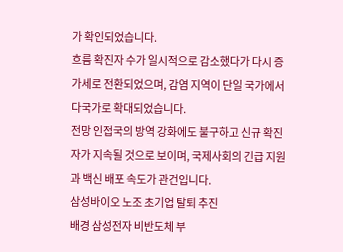가 확인되었습니다.
흐름 확진자 수가 일시적으로 감소했다가 다시 증가세로 전환되었으며, 감염 지역이 단일 국가에서 다국가로 확대되었습니다.
전망 인접국의 방역 강화에도 불구하고 신규 확진자가 지속될 것으로 보이며, 국제사회의 긴급 지원과 백신 배포 속도가 관건입니다.
삼성바이오 노조 초기업 탈퇴 추진
배경 삼성전자 비반도체 부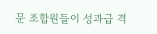문 조합원들이 성과급 격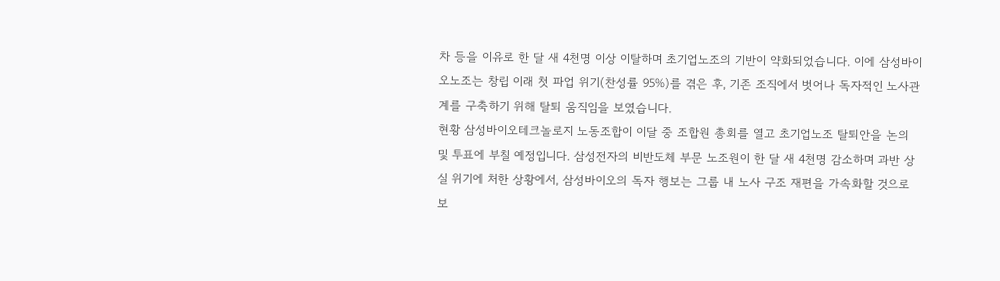차 등을 이유로 한 달 새 4천명 이상 이탈하며 초기업노조의 기반이 약화되었습니다. 이에 삼성바이오노조는 창립 이래 첫 파업 위기(찬성률 95%)를 겪은 후, 기존 조직에서 벗어나 독자적인 노사관계를 구축하기 위해 탈퇴 움직임을 보였습니다.
현황 삼성바이오테크놀로지 노동조합이 이달 중 조합원 총회를 열고 초기업노조 탈퇴안을 논의 및 투표에 부칠 예정입니다. 삼성전자의 비반도체 부문 노조원이 한 달 새 4천명 감소하며 과반 상실 위기에 처한 상황에서, 삼성바이오의 독자 행보는 그룹 내 노사 구조 재편을 가속화할 것으로 보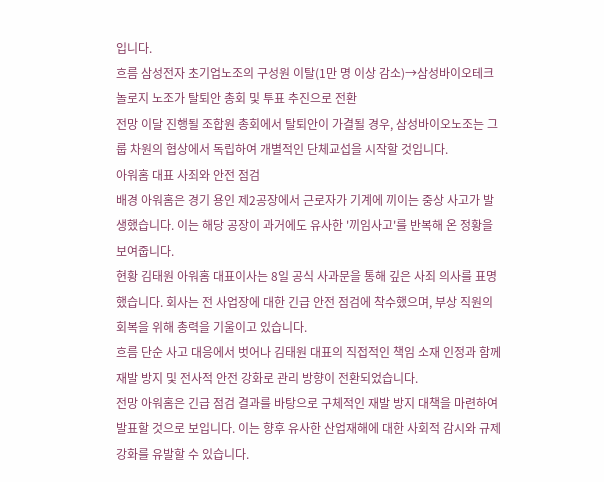입니다.
흐름 삼성전자 초기업노조의 구성원 이탈(1만 명 이상 감소)→삼성바이오테크놀로지 노조가 탈퇴안 총회 및 투표 추진으로 전환
전망 이달 진행될 조합원 총회에서 탈퇴안이 가결될 경우, 삼성바이오노조는 그룹 차원의 협상에서 독립하여 개별적인 단체교섭을 시작할 것입니다.
아워홈 대표 사죄와 안전 점검
배경 아워홈은 경기 용인 제2공장에서 근로자가 기계에 끼이는 중상 사고가 발생했습니다. 이는 해당 공장이 과거에도 유사한 '끼임사고'를 반복해 온 정황을 보여줍니다.
현황 김태원 아워홈 대표이사는 8일 공식 사과문을 통해 깊은 사죄 의사를 표명했습니다. 회사는 전 사업장에 대한 긴급 안전 점검에 착수했으며, 부상 직원의 회복을 위해 총력을 기울이고 있습니다.
흐름 단순 사고 대응에서 벗어나 김태원 대표의 직접적인 책임 소재 인정과 함께 재발 방지 및 전사적 안전 강화로 관리 방향이 전환되었습니다.
전망 아워홈은 긴급 점검 결과를 바탕으로 구체적인 재발 방지 대책을 마련하여 발표할 것으로 보입니다. 이는 향후 유사한 산업재해에 대한 사회적 감시와 규제 강화를 유발할 수 있습니다.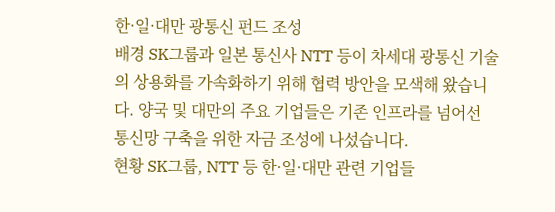한·일·대만 광통신 펀드 조성
배경 SK그룹과 일본 통신사 NTT 등이 차세대 광통신 기술의 상용화를 가속화하기 위해 협력 방안을 모색해 왔습니다. 양국 및 대만의 주요 기업들은 기존 인프라를 넘어선 통신망 구축을 위한 자금 조성에 나섰습니다.
현황 SK그룹, NTT 등 한·일·대만 관련 기업들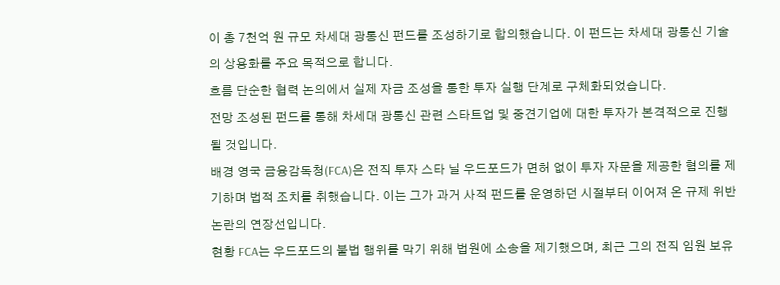이 총 7천억 원 규모 차세대 광통신 펀드를 조성하기로 합의했습니다. 이 펀드는 차세대 광통신 기술의 상용화를 주요 목적으로 합니다.
흐름 단순한 협력 논의에서 실제 자금 조성을 통한 투자 실행 단계로 구체화되었습니다.
전망 조성된 펀드를 통해 차세대 광통신 관련 스타트업 및 중견기업에 대한 투자가 본격적으로 진행될 것입니다.
배경 영국 금융감독청(FCA)은 전직 투자 스타 닐 우드포드가 면허 없이 투자 자문을 제공한 혐의를 제기하며 법적 조치를 취했습니다. 이는 그가 과거 사적 펀드를 운영하던 시절부터 이어져 온 규제 위반 논란의 연장선입니다.
현황 FCA는 우드포드의 불법 행위를 막기 위해 법원에 소송을 제기했으며, 최근 그의 전직 임원 보유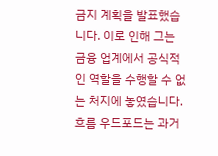금지 계획을 발표했습니다. 이로 인해 그는 금융 업계에서 공식적인 역할을 수행할 수 없는 처지에 놓였습니다.
흐름 우드포드는 과거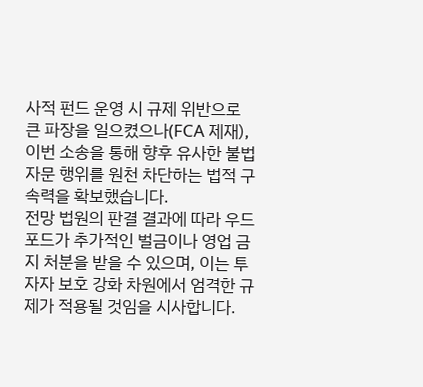사적 펀드 운영 시 규제 위반으로 큰 파장을 일으켰으나(FCA 제재), 이번 소송을 통해 향후 유사한 불법 자문 행위를 원천 차단하는 법적 구속력을 확보했습니다.
전망 법원의 판결 결과에 따라 우드포드가 추가적인 벌금이나 영업 금지 처분을 받을 수 있으며, 이는 투자자 보호 강화 차원에서 엄격한 규제가 적용될 것임을 시사합니다.